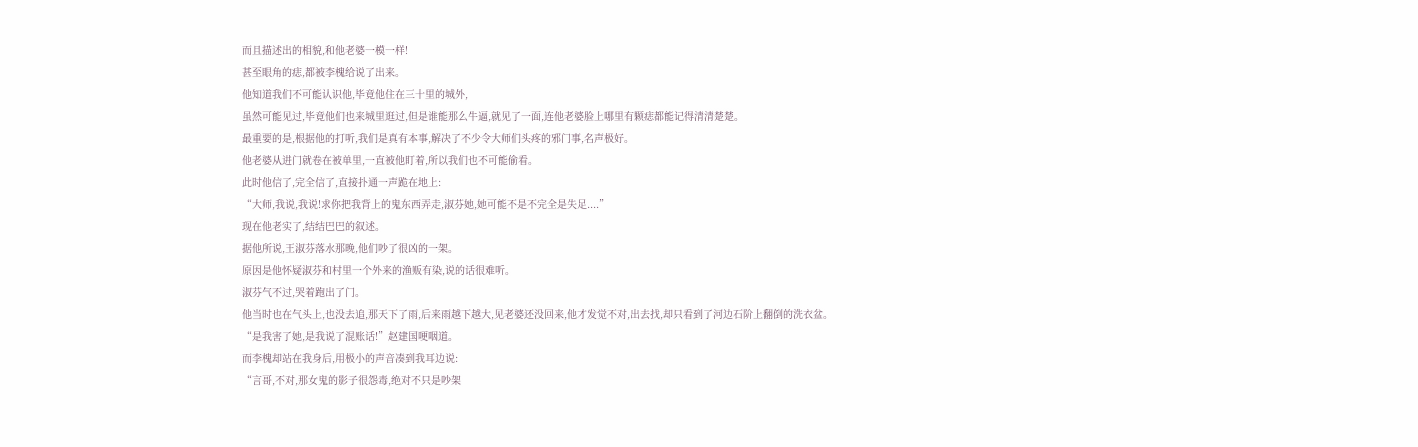而且描述出的相貌,和他老婆一模一样!
甚至眼角的痣,都被李槐给说了出来。
他知道我们不可能认识他,毕竟他住在三十里的城外,
虽然可能见过,毕竟他们也来城里逛过,但是谁能那么牛逼,就见了一面,连他老婆脸上哪里有颗痣都能记得清清楚楚。
最重要的是,根据他的打听,我们是真有本事,解决了不少令大师们头疼的邪门事,名声极好。
他老婆从进门就卷在被单里,一直被他盯着,所以我们也不可能偷看。
此时他信了,完全信了,直接扑通一声跪在地上:
“大师,我说,我说!求你把我背上的鬼东西弄走,淑芬她,她可能不是不完全是失足....”
现在他老实了,结结巴巴的叙述。
据他所说,王淑芬落水那晚,他们吵了很凶的一架。
原因是他怀疑淑芬和村里一个外来的渔贩有染,说的话很难听。
淑芬气不过,哭着跑出了门。
他当时也在气头上,也没去追,那天下了雨,后来雨越下越大,见老婆还没回来,他才发觉不对,出去找,却只看到了河边石阶上翻倒的洗衣盆。
“是我害了她,是我说了混账话!”赵建国哽咽道。
而李槐却站在我身后,用极小的声音凑到我耳边说:
“言哥,不对,那女鬼的影子很怨毒,绝对不只是吵架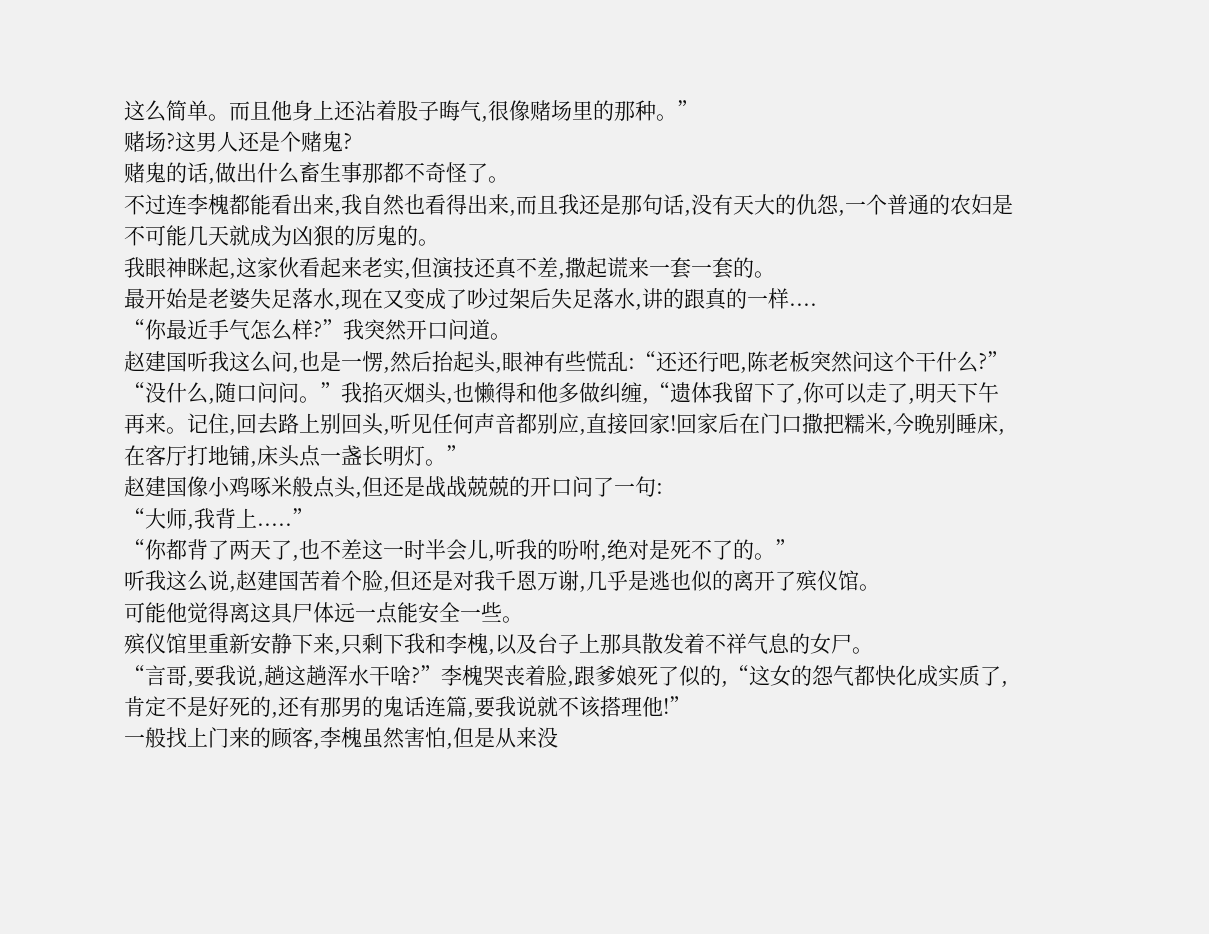这么简单。而且他身上还沾着股子晦气,很像赌场里的那种。”
赌场?这男人还是个赌鬼?
赌鬼的话,做出什么畜生事那都不奇怪了。
不过连李槐都能看出来,我自然也看得出来,而且我还是那句话,没有天大的仇怨,一个普通的农妇是不可能几天就成为凶狠的厉鬼的。
我眼神眯起,这家伙看起来老实,但演技还真不差,撒起谎来一套一套的。
最开始是老婆失足落水,现在又变成了吵过架后失足落水,讲的跟真的一样....
“你最近手气怎么样?”我突然开口问道。
赵建国听我这么问,也是一愣,然后抬起头,眼神有些慌乱:“还还行吧,陈老板突然问这个干什么?”
“没什么,随口问问。”我掐灭烟头,也懒得和他多做纠缠,“遗体我留下了,你可以走了,明天下午再来。记住,回去路上别回头,听见任何声音都别应,直接回家!回家后在门口撒把糯米,今晚别睡床,在客厅打地铺,床头点一盏长明灯。”
赵建国像小鸡啄米般点头,但还是战战兢兢的开口问了一句:
“大师,我背上.....”
“你都背了两天了,也不差这一时半会儿,听我的吩咐,绝对是死不了的。”
听我这么说,赵建国苦着个脸,但还是对我千恩万谢,几乎是逃也似的离开了殡仪馆。
可能他觉得离这具尸体远一点能安全一些。
殡仪馆里重新安静下来,只剩下我和李槐,以及台子上那具散发着不祥气息的女尸。
“言哥,要我说,趟这趟浑水干啥?”李槐哭丧着脸,跟爹娘死了似的,“这女的怨气都快化成实质了,肯定不是好死的,还有那男的鬼话连篇,要我说就不该搭理他!”
一般找上门来的顾客,李槐虽然害怕,但是从来没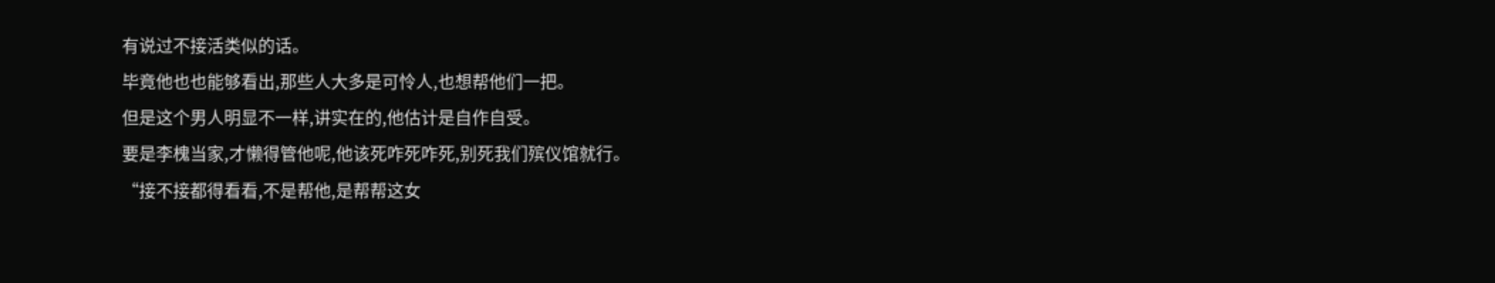有说过不接活类似的话。
毕竟他也也能够看出,那些人大多是可怜人,也想帮他们一把。
但是这个男人明显不一样,讲实在的,他估计是自作自受。
要是李槐当家,才懒得管他呢,他该死咋死咋死,别死我们殡仪馆就行。
“接不接都得看看,不是帮他,是帮帮这女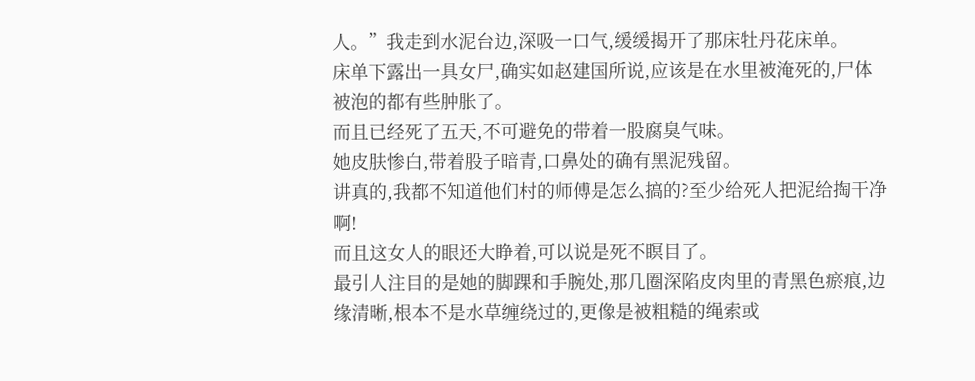人。”我走到水泥台边,深吸一口气,缓缓揭开了那床牡丹花床单。
床单下露出一具女尸,确实如赵建国所说,应该是在水里被淹死的,尸体被泡的都有些肿胀了。
而且已经死了五天,不可避免的带着一股腐臭气味。
她皮肤惨白,带着股子暗青,口鼻处的确有黑泥残留。
讲真的,我都不知道他们村的师傅是怎么搞的?至少给死人把泥给掏干净啊!
而且这女人的眼还大睁着,可以说是死不瞑目了。
最引人注目的是她的脚踝和手腕处,那几圈深陷皮肉里的青黑色瘀痕,边缘清晰,根本不是水草缠绕过的,更像是被粗糙的绳索或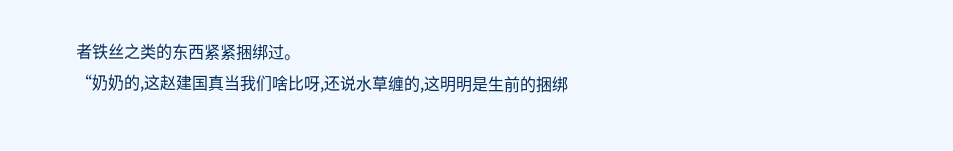者铁丝之类的东西紧紧捆绑过。
“奶奶的,这赵建国真当我们啥比呀,还说水草缠的,这明明是生前的捆绑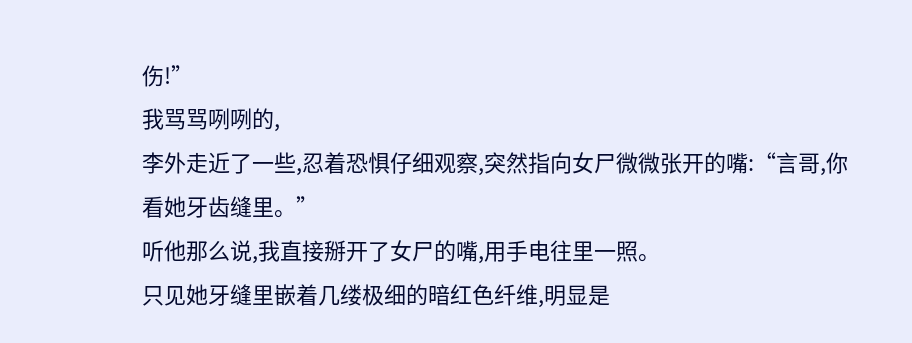伤!”
我骂骂咧咧的,
李外走近了一些,忍着恐惧仔细观察,突然指向女尸微微张开的嘴:“言哥,你看她牙齿缝里。”
听他那么说,我直接掰开了女尸的嘴,用手电往里一照。
只见她牙缝里嵌着几缕极细的暗红色纤维,明显是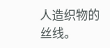人造织物的丝线。